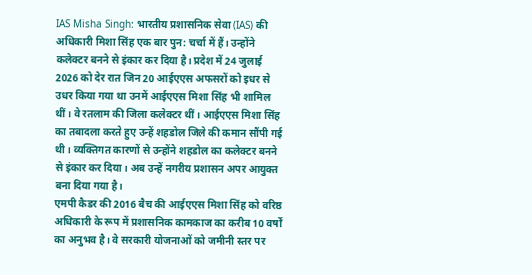IAS Misha Singh: भारतीय प्रशासनिक सेवा (IAS) की अधिकारी मिशा सिंह एक बार पुन: चर्चा में हैं। उन्होंने कलेक्टर बनने से इंकार कर दिया है। प्रदेश में 24 जुलाई 2026 को देर रात जिन 20 आईएएस अफसरों को इधर से उधर किया गया था उनमें आईएएस मिशा सिंह भी शामिल थीं। वे रतलाम की जिला कलेक्टर थीं। आईएएस मिशा सिंह का तबादला करते हुए उन्हें शहडोल जिले की कमान सौंपी गई थी। व्यक्तिगत कारणों से उन्होंने शहडोल का कलेक्टर बनने से इंकार कर दिया। अब उन्हें नगरीय प्रशासन अपर आयुक्त बना दिया गया है।
एमपी कैडर की 2016 बैच की आईएएस मिशा सिंह को वरिष्ठ अधिकारी के रूप में प्रशासनिक कामकाज का करीब 10 वर्षों का अनुभव है। वे सरकारी योजनाओं को जमीनी स्तर पर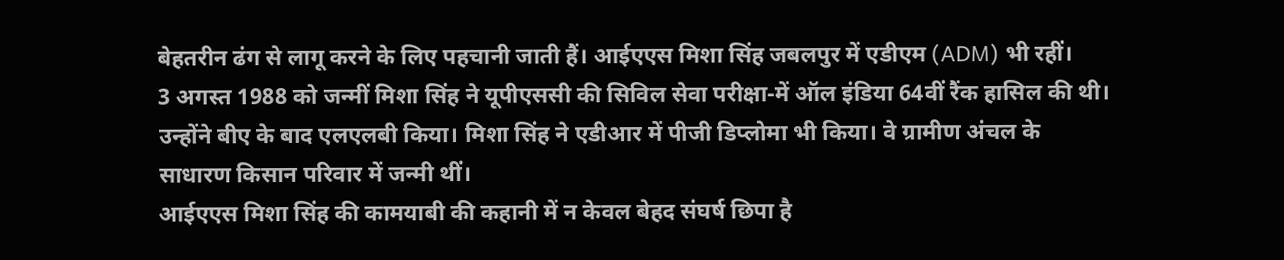बेहतरीन ढंग से लागू करने के लिए पहचानी जाती हैं। आईएएस मिशा सिंह जबलपुर में एडीएम (ADM) भी रहीं।
3 अगस्त 1988 को जन्मीं मिशा सिंह ने यूपीएससी की सिविल सेवा परीक्षा-में ऑल इंडिया 64वीं रैंक हासिल की थी। उन्होंने बीए के बाद एलएलबी किया। मिशा सिंह ने एडीआर में पीजी डिप्लोमा भी किया। वे ग्रामीण अंचल के साधारण किसान परिवार में जन्मी थीं।
आईएएस मिशा सिंह की कामयाबी की कहानी में न केवल बेहद संघर्ष छिपा है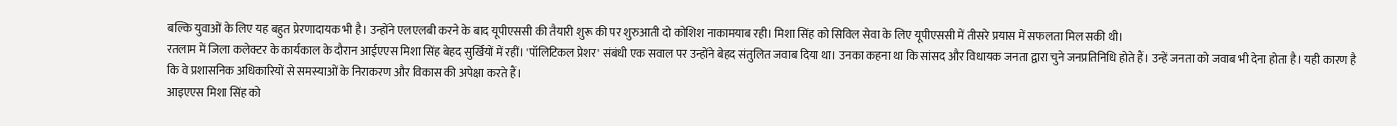बल्कि युवाओं के लिए यह बहुत प्रेरणादायक भी है। उन्होंने एलएलबी करने के बाद यूपीएससी की तैयारी शुरू की पर शुरुआती दो कोशिश नाकामयाब रही। मिशा सिंह को सिविल सेवा के लिए यूपीएससी में तीसरे प्रयास में सफलता मिल सकी थी।
रतलाम में जिला कलेक्टर के कार्यकाल के दौरान आईएएस मिशा सिंह बेहद सुर्खियों में रहीं। 'पॉलिटिकल प्रेशर' संबंधी एक सवाल पर उन्होंने बेहद संतुलित जवाब दिया था। उनका कहना था कि सांसद और विधायक जनता द्वारा चुने जनप्रतिनिधि होते हैं। उन्हें जनता को जवाब भी देना होता है। यही कारण है कि वे प्रशासनिक अधिकारियों से समस्याओं के निराकरण और विकास की अपेक्षा करते हैं।
आइएएस मिशा सिंह को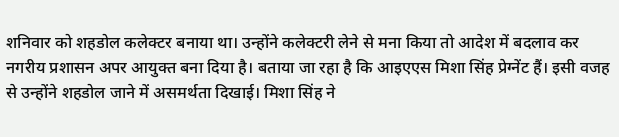शनिवार को शहडोल कलेक्टर बनाया था। उन्होंने कलेक्टरी लेने से मना किया तो आदेश में बदलाव कर नगरीय प्रशासन अपर आयुक्त बना दिया है। बताया जा रहा है कि आइएएस मिशा सिंह प्रेग्नेंट हैं। इसी वजह से उन्होंने शहडोल जाने में असमर्थता दिखाई। मिशा सिंह ने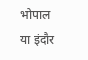भोपाल या इंदौर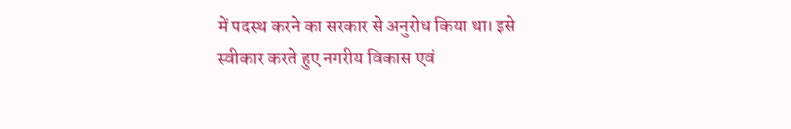में पदस्थ करने का सरकार से अनुरोध किया था। इसे स्वीकार करते हुए नगरीय विकास एवं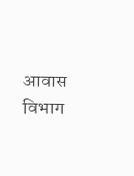आवास विभाग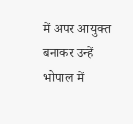में अपर आयुक्त बनाकर उन्हें भोपाल में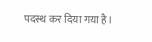पदस्थ कर दिया गया है।